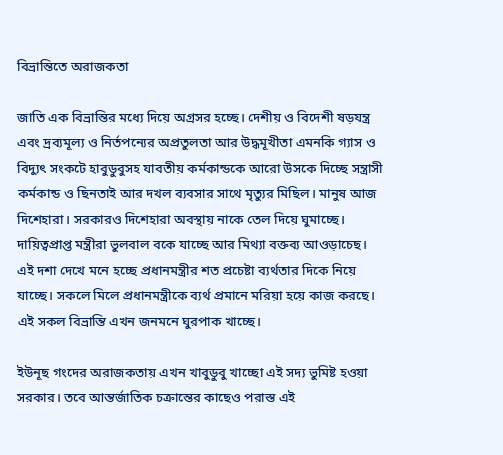বিভ্রান্তিতে অরাজকতা

জাতি এক বিভ্রান্তির মধ্যে দিয়ে অগ্রসর হচ্ছে। দেশীয় ও বিদেশী ষড়যন্ত্র এবং দ্রব্যমূল্য ও নির্তপন্যের অপ্রতুলতা আর উদ্ধমূখীতা এমনকি গ্যাস ও বিদ্যুৎ সংকটে হাবুডুবুসহ যাবতীয় কর্মকান্ডকে আরো উসকে দিচ্ছে সন্ত্রাসী কর্মকান্ড ও ছিনতাই আর দখল ব্যবসার সাথে মৃত্যুর মিছিল। মানুষ আজ দিশেহারা। সরকারও দিশেহারা অবস্থায় নাকে তেল দিয়ে ঘুমাচ্ছে। দায়িত্বপ্রাপ্ত মন্ত্রীরা ভুলবাল বকে যাচ্ছে আর মিথ্যা বক্তব্য আওড়াচেছ। এই দশা দেখে মনে হচ্ছে প্রধানমন্ত্রীর শত প্রচেষ্টা ব্যর্থতার দিকে নিয়ে যাচ্ছে। সকলে মিলে প্রধানমন্ত্রীকে ব্যর্থ প্রমানে মরিয়া হয়ে কাজ করছে। এই সকল বিভ্রান্তি এখন জনমনে ঘুরপাক খাচ্ছে।

ইউনূছ গংদের অরাজকতায় এখন খাবুডুবু খাচ্ছো এই সদ্য ভুমিষ্ট হওয়া সরকার। তবে আন্তর্জাতিক চক্রান্তের কাছেও পরাস্ত এই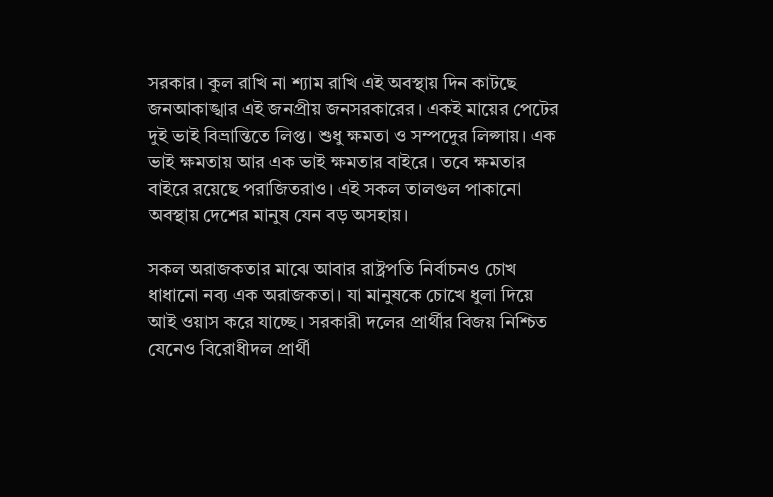সরকার। কুল রাখি না শ্যাম রাখি এই অবস্থায় দিন কাটছে জনআকাঙ্খার এই জনপ্রীয় জনসরকারের। একই মায়ের পেটের দুই ভাই বিভ্রান্তিতে লিপ্ত। শুধু ক্ষমতা ও সম্পদেুর লিপ্সায়। এক ভাই ক্ষমতায় আর এক ভাই ক্ষমতার বাইরে। তবে ক্ষমতার বাইরে রয়েছে পরাজিতরাও। এই সকল তালগুল পাকানো অবস্থায় দেশের মানুষ যেন বড় অসহায়।

সকল অরাজকতার মাঝে আবার রাষ্ট্রপতি নির্বাচনও চোখ ধাধানো নব্য এক অরাজকতা। যা মানুষকে চোখে ধুলা দিয়ে আই ওয়াস করে যাচ্ছে। সরকারী দলের প্রার্থীর বিজয় নিশ্চিত যেনেও বিরোধীদল প্রার্থী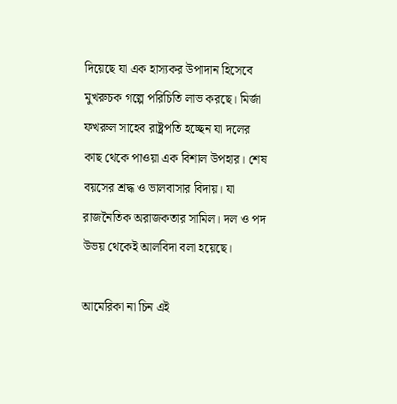দিয়েছে যা এক হাস্যকর উপাদান হিসেবে মুখরুচক গল্পে পরিচিতি লাভ করছে। মির্জা ফখরুল সাহেব রাষ্ট্রপতি হচ্ছেন যা দলের কাছ থেকে পাওয়া এক বিশাল উপহার। শেষ বয়সের শ্রদ্ধ ও ভালবাসার বিদায়। যা রাজনৈতিক অরাজকতার সামিল। দল ও পদ উভয় থেকেই আলবিদা বলা হয়েছে।

আমেরিকা না চিন এই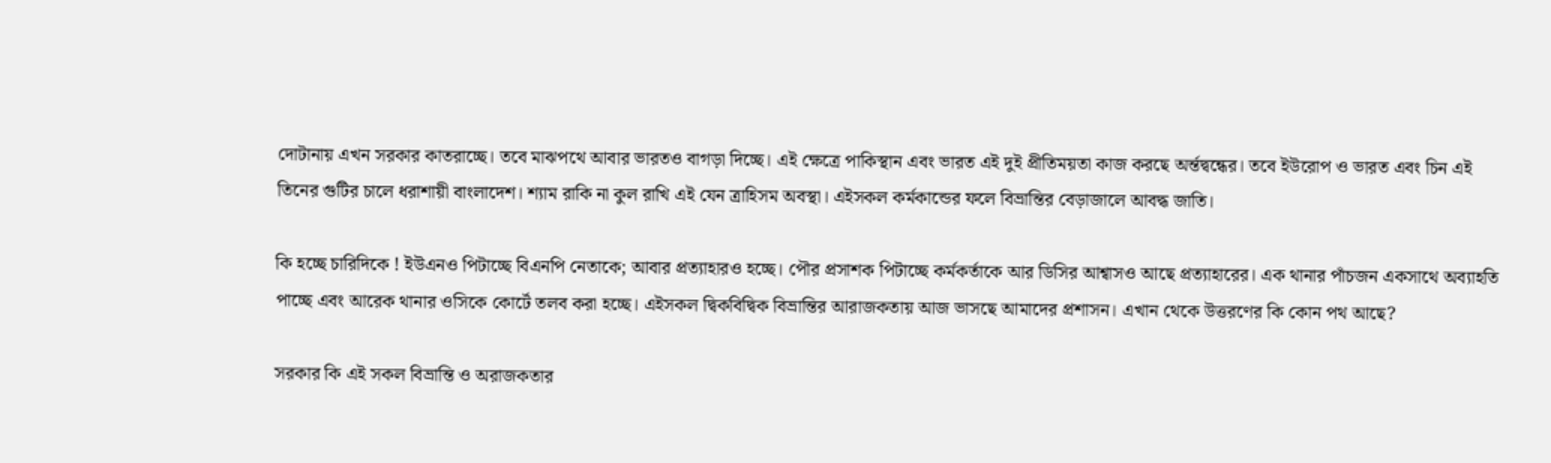দোটানায় এখন সরকার কাতরাচ্ছে। তবে মাঝপথে আবার ভারতও বাগড়া দিচ্ছে। এই ক্ষেত্রে পাকিস্থান এবং ভারত এই দুই প্রীতিময়তা কাজ করছে অর্ন্তদ্বন্ধের। তবে ইউরোপ ও ভারত এবং চিন এই তিনের গুটির চালে ধরাশায়ী বাংলাদেশ। শ্যাম রাকি না কুল রাখি এই যেন ত্রাহিসম অবস্থা। এইসকল কর্মকান্ডের ফলে বিভ্রান্তির বেড়াজালে আবদ্ধ জাতি।

কি হচ্ছে চারিদিকে ! ইউএনও পিটাচ্ছে বিএনপি নেতাকে; আবার প্রত্যাহারও হচ্ছে। পৌর প্রসাশক পিটাচ্ছে কর্মকর্তাকে আর ডিসির আশ্বাসও আছে প্রত্যাহারের। এক থানার পাঁচজন একসাথে অব্যাহতি পাচ্ছে এবং আরেক থানার ওসিকে কোর্টে তলব করা হচ্ছে। এইসকল দ্বিকবিদ্বিক বিভ্রান্তির আরাজকতায় আজ ভাসছে আমাদের প্রশাসন। এখান থেকে উত্তরণের কি কোন পথ আছে?

সরকার কি এই সকল বিভ্রান্তি ও অরাজকতার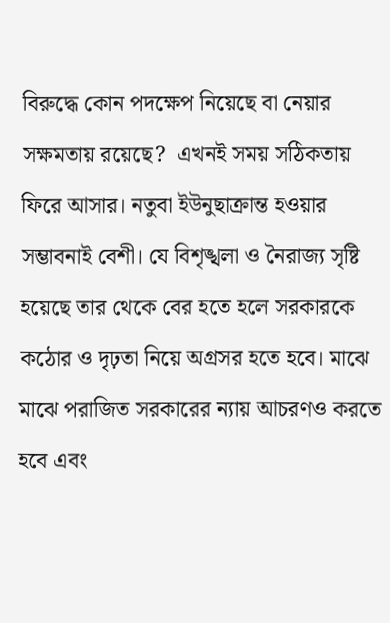বিরুদ্ধে কোন পদক্ষেপ নিয়েছে বা নেয়ার সক্ষমতায় রয়েছে?  এখনই সময় সঠিকতায় ফিরে আসার। নতুবা ইউনুছাক্রান্ত হওয়ার সম্ভাবনাই বেশী। যে বিশৃঙ্খলা ও নৈরাজ্য সৃষ্টি হয়েছে তার থেকে বের হতে হলে সরকারকে কঠোর ও দৃঢ়তা নিয়ে অগ্রসর হতে হবে। মাঝে মাঝে পরাজিত সরকারের ন্যায় আচরণও করতে হবে এবং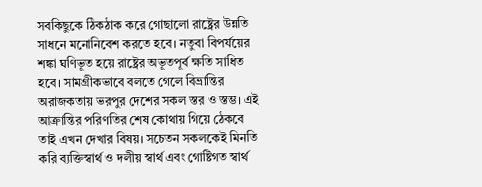সবকিছুকে ঠিকঠাক করে গোছালো রাষ্ট্রের উন্নতি সাধনে মনোনিবেশ করতে হবে। নতুবা বিপর্যয়ের শঙ্কা ঘণিভূত হয়ে রাষ্ট্রের অভূতপূর্ব ক্ষতি সাধিত হবে। সামগ্রীকভাবে বলতে গেলে বিভ্রান্তির অরাজকতায় ভরপুর দেশের সকল স্তর ও স্তম্ভ। এই আক্রান্তির পরিণতির শেষ কোথায় গিয়ে ঠেকবে তাই এখন দেখার বিষয়। সচেতন সকলকেই মিনতি করি ব্যক্তিস্বার্থ ও দলীয় স্বার্থ এবং গোষ্টিগত স্বার্থ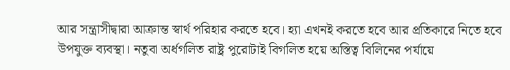আর সন্ত্রাসীদ্বারা আক্রান্ত স্বার্থ পরিহার করতে হবে। হ্যা এখনই করতে হবে আর প্রতিকারে নিতে হবে উপযুক্ত ব্যবস্থা। নতুবা অর্ধগলিত রাষ্ট্র পুরোটাই বিগলিত হয়ে অস্তিত্ব বিলিনের পর্যায়ে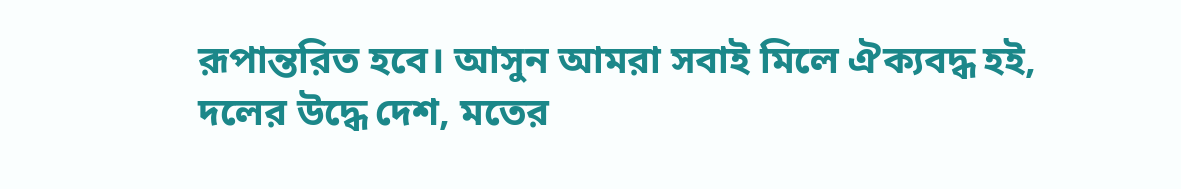রূপান্তরিত হবে। আসুন আমরা সবাই মিলে ঐক্যবদ্ধ হই, দলের উদ্ধে দেশ, মতের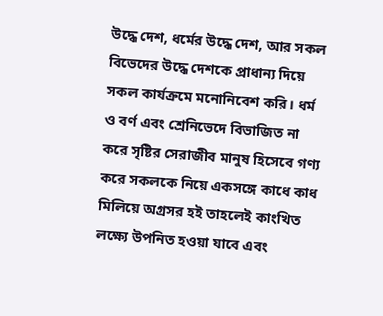উদ্ধে দেশ, ধর্মের উদ্ধে দেশ, আর সকল বিভেদের উদ্ধে দেশকে প্রাধান্য দিয়ে সকল কার্যক্রমে মনোনিবেশ করি। ধর্ম ও বর্ণ এবং শ্রেনিভেদে বিভাজিত না করে সৃষ্টির সেরাজীব মানুষ হিসেবে গণ্য করে সকলকে নিয়ে একসঙ্গে কাধে কাধ মিলিয়ে অগ্রসর হই তাহলেই কাংখিত লক্ষ্যে উপনিত হওয়া যাবে এবং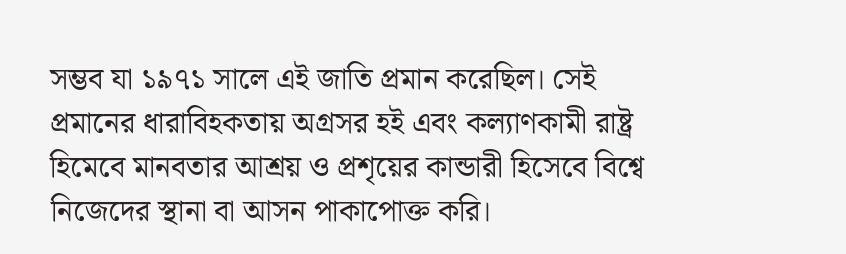সম্ভব যা ১৯৭১ সালে এই জাতি প্রমান করেছিল। সেই প্রমানের ধারাবিহকতায় অগ্রসর হই এবং কল্যাণকামী রাষ্ট্র হিমেবে মানবতার আশ্রয় ও প্রশৃয়ের কান্ডারী হিসেবে বিশ্বে নিজেদের স্থানা বা আসন পাকাপোক্ত করি।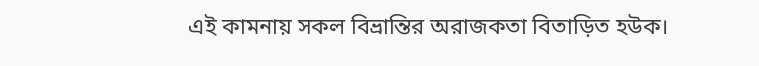এই কামনায় সকল বিভ্রান্তির অরাজকতা বিতাড়িত হউক।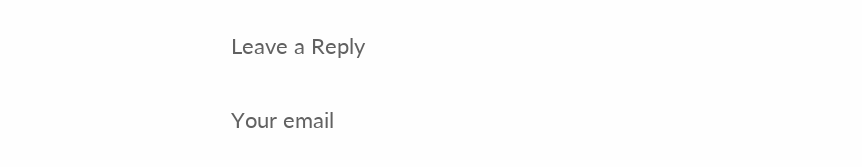Leave a Reply

Your email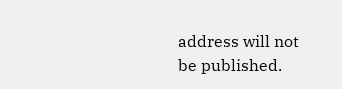address will not be published.